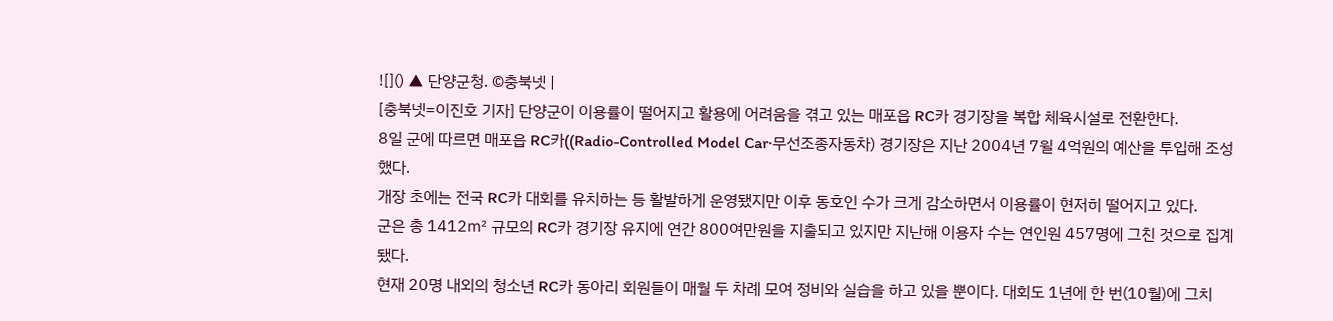![]() ▲ 단양군청. ©충북넷 |
[충북넷=이진호 기자] 단양군이 이용률이 떨어지고 활용에 어려움을 겪고 있는 매포읍 RC카 경기장을 복합 체육시설로 전환한다.
8일 군에 따르면 매포읍 RC카((Radio-Controlled Model Car·무선조종자동차) 경기장은 지난 2004년 7윌 4억원의 예산을 투입해 조성했다.
개장 초에는 전국 RC카 대회를 유치하는 등 활발하게 운영됐지만 이후 동호인 수가 크게 감소하면서 이용률이 현저히 떨어지고 있다.
군은 총 1412㎡ 규모의 RC카 경기장 유지에 연간 800여만원을 지출되고 있지만 지난해 이용자 수는 연인원 457명에 그친 것으로 집계됐다.
현재 20명 내외의 청소년 RC카 동아리 회원들이 매월 두 차례 모여 정비와 실습을 하고 있을 뿐이다. 대회도 1년에 한 번(10월)에 그치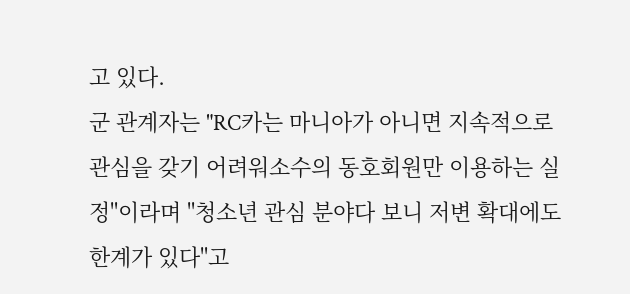고 있다.
군 관계자는 "RC카는 마니아가 아니면 지속적으로 관심을 갖기 어려워소수의 동호회원만 이용하는 실정"이라며 "청소년 관심 분야다 보니 저변 확대에도 한계가 있다"고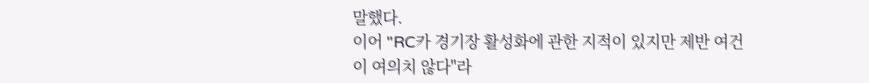말했다.
이어 "RC카 경기장 활성화에 관한 지적이 있지만 제반 여건이 여의치 않다"라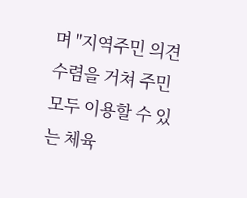며 "지역주민 의견 수렴을 거쳐 주민 모두 이용할 수 있는 체육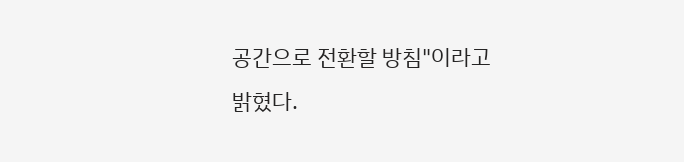공간으로 전환할 방침"이라고 밝혔다.